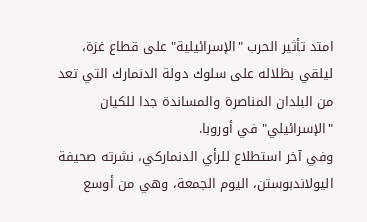امتد تأثير الحرب "الإسرائيلية" على قطاع غزة، ليلقي بظلاله على سلوك دولة الدنمارك التي تعد من البلدان المناصرة والمساندة جدا للكيان "الإسرائيلي" في أوروبا.
وفي آخر استطلاع للرأي الدنماركي، نشرته صحيفة اليولاندبوستن، اليوم الجمعة، وهي من أوسع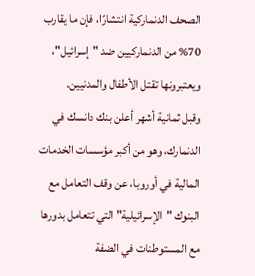الصحف الدنماركية انتشارًا، فإن ما يقارب 70% من الدنماركيين ضد "إسرائيل"، ويعتبرونها تقتل الأطفال والمدنيين.
وقبل ثمانية أشهر أعلن بنك دانسك في الدنمارك، وهو من أكبر مؤسسات الخدمات المالية في أوروبا، عن وقف التعامل مع البنوك "الإسرائيلية" التي تتعامل بدورها مع المستوطنات في الضفة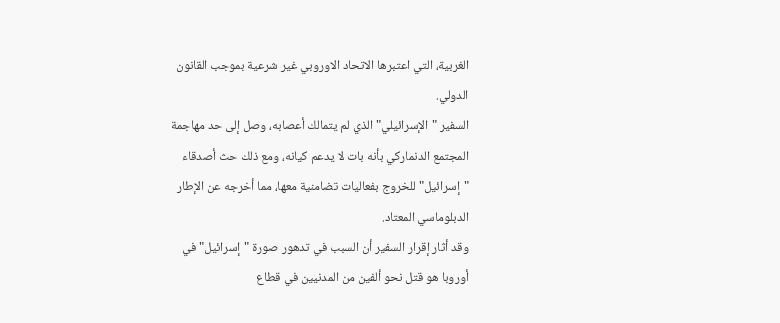الغربية، التي اعتبرها الاتحاد الاوروبي غير شرعية بموجب القانون الدولي.
السفير "الإسرائيلي" الذي لم يتمالك أعصابه، وصل إلى حد مهاجمة المجتمع الدنماركي بأنه بات لا يدعم كيانه، ومع ذلك حث أصدقاء "إسرائيل" للخروج بفعاليات تضامنية معها، مما أخرجه عن الإطار الدبلوماسي المعتاد.
وقد أثار إقرار السفير أن السبب في تدهور صورة "إسرائيل" في أوروبا هو قتل نحو ألفين من المدنيين في قطاع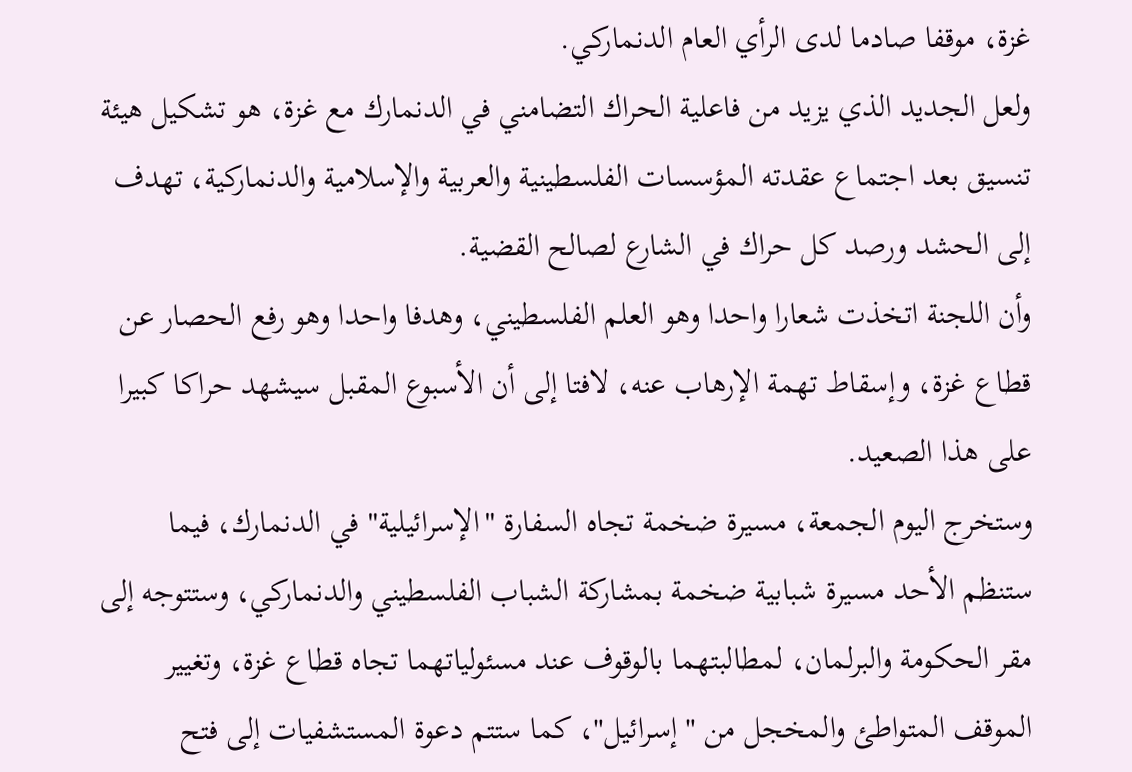غزة، موقفا صادما لدى الرأي العام الدنماركي.
ولعل الجديد الذي يزيد من فاعلية الحراك التضامني في الدنمارك مع غزة، هو تشكيل هيئة تنسيق بعد اجتماع عقدته المؤسسات الفلسطينية والعربية والإسلامية والدنماركية، تهدف إلى الحشد ورصد كل حراك في الشارع لصالح القضية.
وأن اللجنة اتخذت شعارا واحدا وهو العلم الفلسطيني، وهدفا واحدا وهو رفع الحصار عن قطاع غزة، وإسقاط تهمة الإرهاب عنه، لافتا إلى أن الأسبوع المقبل سيشهد حراكا كبيرا على هذا الصعيد.
وستخرج اليوم الجمعة، مسيرة ضخمة تجاه السفارة "الإسرائيلية" في الدنمارك، فيما ستنظم الأحد مسيرة شبابية ضخمة بمشاركة الشباب الفلسطيني والدنماركي، وستتوجه إلى مقر الحكومة والبرلمان، لمطالبتهما بالوقوف عند مسئولياتهما تجاه قطاع غزة، وتغيير الموقف المتواطئ والمخجل من "إسرائيل"، كما ستتم دعوة المستشفيات إلى فتح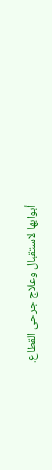أبوابها لاستقبال وعلاج جرحى القطاع.